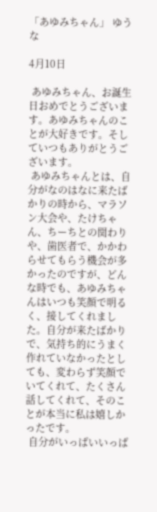「あゆみちゃん」 ゆうな

4月10日

 あゆみちゃん、お誕生日おめでとうございます。あゆみちゃんのことが大好きです。そしていつもありがとうございます。
 あゆみちゃんとは、自分がなのはなに来たばかりの時から、マラソン大会や、たけちゃん、ちーちとの関わりや、歯医者で、かかわらせてもらう機会が多かったのですが、どんな時でも、あゆみちゃんはいつも笑顔で明るく、接してくれました。自分が来たばかりで、気持ち的にうまく作れていなかったとしても、変わらず笑顔でいてくれて、たくさん話してくれて、そのことが本当に私は嬉しかったです。
 自分がいっぱいいっぱ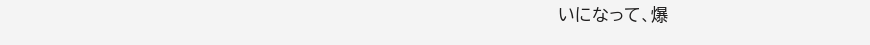いになって、爆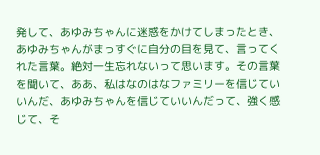発して、あゆみちゃんに迷惑をかけてしまったとき、あゆみちゃんがまっすぐに自分の目を見て、言ってくれた言葉。絶対一生忘れないって思います。その言葉を聞いて、ああ、私はなのはなファミリーを信じていいんだ、あゆみちゃんを信じていいんだって、強く感じて、そ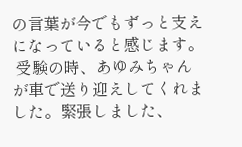の言葉が今でもずっと支えになっていると感じます。
 受験の時、あゆみちゃんが車で送り迎えしてくれました。緊張しました、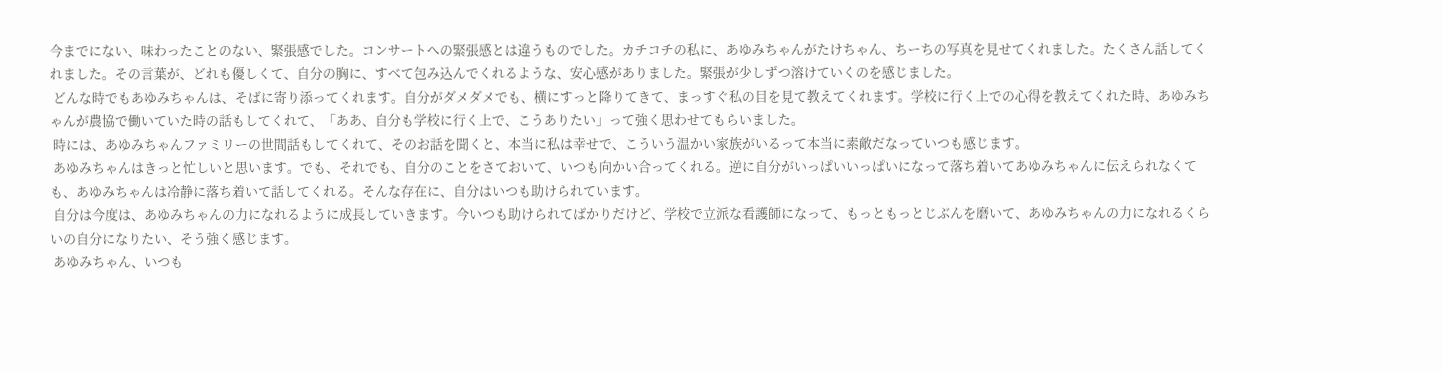今までにない、味わったことのない、緊張感でした。コンサートへの緊張感とは違うものでした。カチコチの私に、あゆみちゃんがたけちゃん、ちーちの写真を見せてくれました。たくさん話してくれました。その言葉が、どれも優しくて、自分の胸に、すべて包み込んでくれるような、安心感がありました。緊張が少しずつ溶けていくのを感じました。
 どんな時でもあゆみちゃんは、そばに寄り添ってくれます。自分がダメダメでも、横にすっと降りてきて、まっすぐ私の目を見て教えてくれます。学校に行く上での心得を教えてくれた時、あゆみちゃんが農協で働いていた時の話もしてくれて、「ああ、自分も学校に行く上で、こうありたい」って強く思わせてもらいました。
 時には、あゆみちゃんファミリーの世間話もしてくれて、そのお話を聞くと、本当に私は幸せで、こういう温かい家族がいるって本当に素敵だなっていつも感じます。
 あゆみちゃんはきっと忙しいと思います。でも、それでも、自分のことをさておいて、いつも向かい合ってくれる。逆に自分がいっぱいいっぱいになって落ち着いてあゆみちゃんに伝えられなくても、あゆみちゃんは冷静に落ち着いて話してくれる。そんな存在に、自分はいつも助けられています。
 自分は今度は、あゆみちゃんの力になれるように成長していきます。今いつも助けられてばかりだけど、学校で立派な看護師になって、もっともっとじぶんを磨いて、あゆみちゃんの力になれるくらいの自分になりたい、そう強く感じます。
 あゆみちゃん、いつも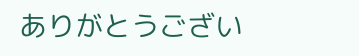ありがとうござい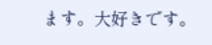ます。大好きです。